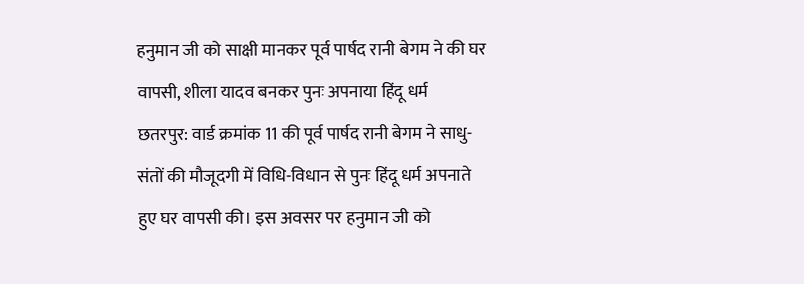हनुमान जी को साक्षी मानकर पूर्व पार्षद रानी बेगम ने की घर वापसी, शीला यादव बनकर पुनः अपनाया हिंदू धर्म
छतरपुर: वार्ड क्रमांक 11 की पूर्व पार्षद रानी बेगम ने साधु-संतों की मौजूदगी में विधि-विधान से पुनः हिंदू धर्म अपनाते हुए घर वापसी की। इस अवसर पर हनुमान जी को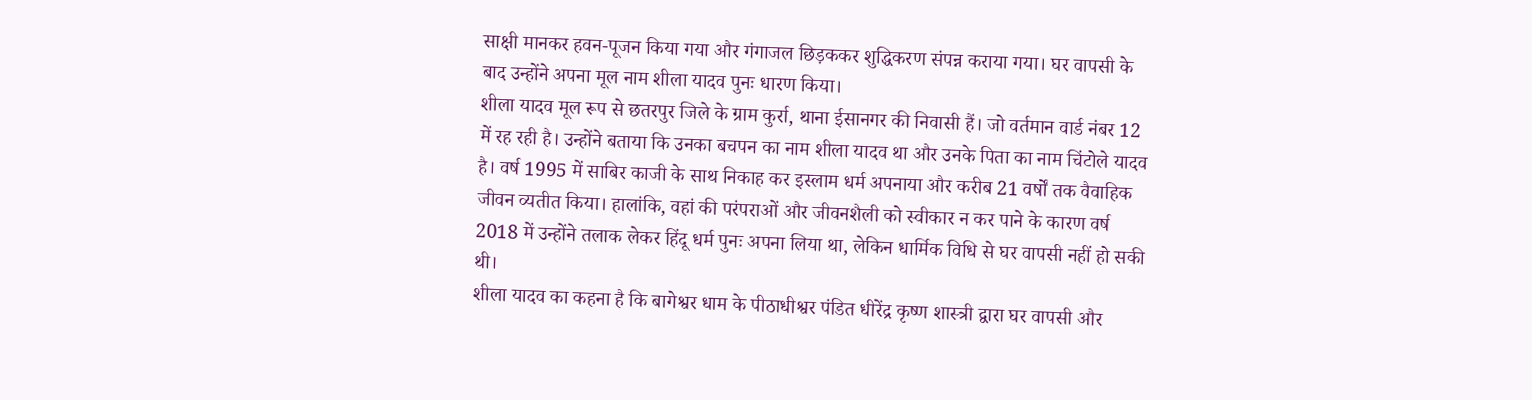साक्षी मानकर हवन-पूजन किया गया और गंगाजल छिड़ककर शुद्धिकरण संपन्न कराया गया। घर वापसी के बाद उन्होंने अपना मूल नाम शीला यादव पुनः धारण किया।
शीला यादव मूल रूप से छतरपुर जिले के ग्राम कुर्रा, थाना ईसानगर की निवासी हैं। जो वर्तमान वार्ड नंबर 12 में रह रही है। उन्होंने बताया कि उनका बचपन का नाम शीला यादव था और उनके पिता का नाम चिंटोले यादव है। वर्ष 1995 में साबिर काजी के साथ निकाह कर इस्लाम धर्म अपनाया और करीब 21 वर्षों तक वैवाहिक जीवन व्यतीत किया। हालांकि, वहां की परंपराओं और जीवनशैली को स्वीकार न कर पाने के कारण वर्ष 2018 में उन्होंने तलाक लेकर हिंदू धर्म पुनः अपना लिया था, लेकिन धार्मिक विधि से घर वापसी नहीं हो सकी थी।
शीला यादव का कहना है कि बागेश्वर धाम के पीठाधीश्वर पंडित धीरेंद्र कृष्ण शास्त्री द्वारा घर वापसी और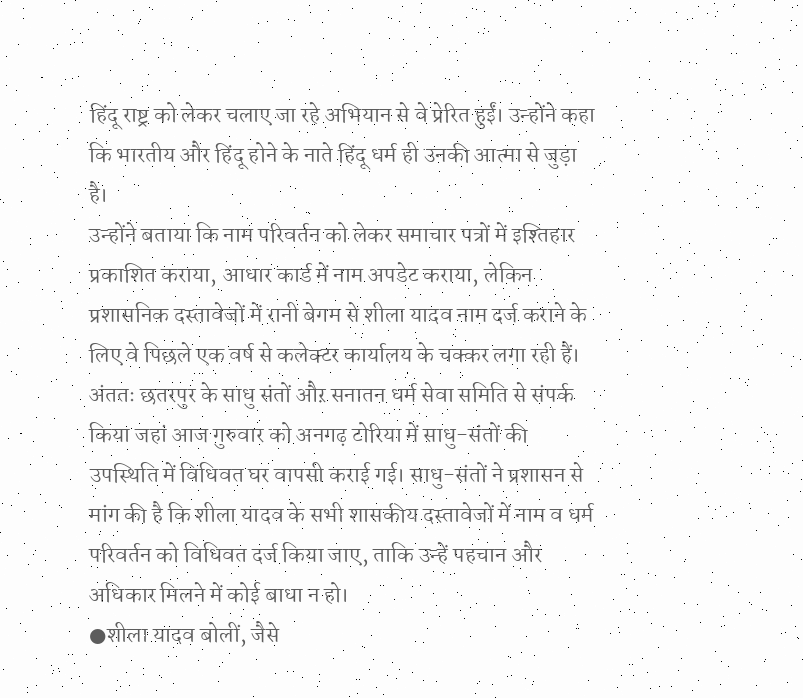हिंदू राष्ट्र को लेकर चलाए जा रहे अभियान से वे प्रेरित हुईं। उन्होंने कहा कि भारतीय और हिंदू होने के नाते हिंदू धर्म ही उनकी आत्मा से जुड़ा है।
उन्होंने बताया कि नाम परिवर्तन को लेकर समाचार पत्रों में इश्तिहार प्रकाशित कराया, आधार कार्ड में नाम अपडेट कराया, लेकिन प्रशासनिक दस्तावेजों में रानी बेगम से शीला यादव नाम दर्ज कराने के लिए वे पिछले एक वर्ष से कलेक्टर कार्यालय के चक्कर लगा रही हैं।
अंततः छतरपुर के साधु संतों औऱ सनातन धर्म सेवा समिति से संपर्क किया जहां आज गुरुवार को अनगढ़ टोरिया में साधु-संतों की उपस्थिति में विधिवत घर वापसी कराई गई। साधु-संतों ने प्रशासन से मांग की है कि शीला यादव के सभी शासकीय दस्तावेजों में नाम व धर्म परिवर्तन को विधिवत दर्ज किया जाए, ताकि उन्हें पहचान और अधिकार मिलने में कोई बाधा न हो।
●शीला यादव बोलीं, जैसे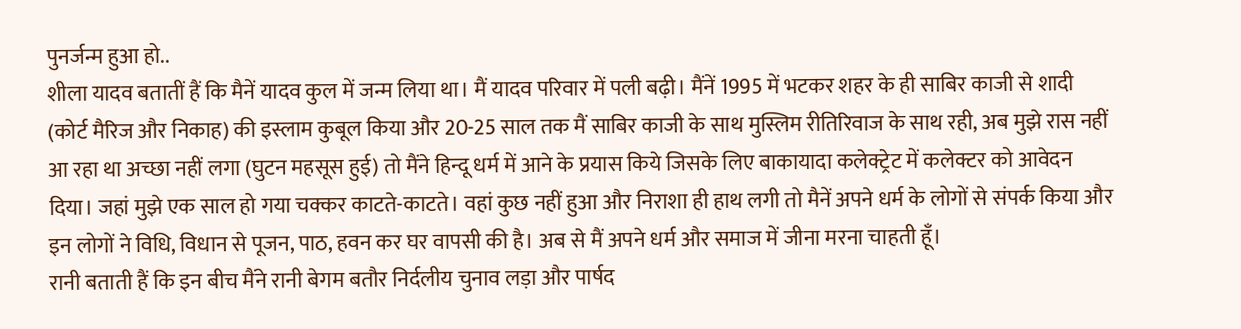पुनर्जन्म हुआ हो..
शीला यादव बतातीं हैं कि मैनें यादव कुल में जन्म लिया था। मैं यादव परिवार में पली बढ़ी। मैंनें 1995 में भटकर शहर के ही साबिर काजी से शादी (कोर्ट मैरिज और निकाह) की इस्लाम कुबूल किया और 20-25 साल तक मैं साबिर काजी के साथ मुस्लिम रीतिरिवाज के साथ रही, अब मुझे रास नहीं आ रहा था अच्छा नहीं लगा (घुटन महसूस हुई) तो मैंने हिन्दू धर्म में आने के प्रयास किये जिसके लिए बाकायादा कलेक्ट्रेट में कलेक्टर को आवेदन दिया। जहां मुझे एक साल हो गया चक्कर काटते-काटते। वहां कुछ नहीं हुआ और निराशा ही हाथ लगी तो मैनें अपने धर्म के लोगों से संपर्क किया और इन लोगों ने विधि, विधान से पूजन, पाठ, हवन कर घर वापसी की है। अब से मैं अपने धर्म और समाज में जीना मरना चाहती हूँ।
रानी बताती हैं कि इन बीच मैंने रानी बेगम बतौर निर्दलीय चुनाव लड़ा और पार्षद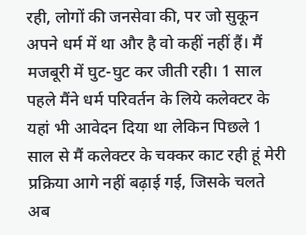रही, लोगों की जनसेवा की, पर जो सुकून अपने धर्म में था और है वो कहीं नहीं हैं। मैं मजबूरी में घुट-घुट कर जीती रही। 1 साल पहले मैंने धर्म परिवर्तन के लिये कलेक्टर के यहां भी आवेदन दिया था लेकिन पिछले 1 साल से मैं कलेक्टर के चक्कर काट रही हूं मेरी प्रक्रिया आगे नहीं बढ़ाई गई, जिसके चलते अब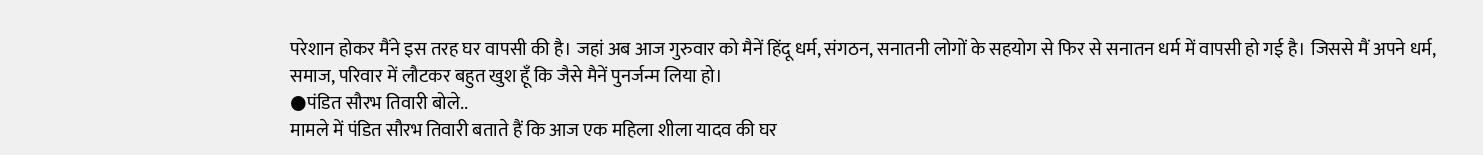परेशान होकर मैंने इस तरह घर वापसी की है। जहां अब आज गुरुवार को मैनें हिंदू धर्म, संगठन, सनातनी लोगों के सहयोग से फिर से सनातन धर्म में वापसी हो गई है। जिससे मैं अपने धर्म, समाज, परिवार में लौटकर बहुत खुश हूँ कि जैसे मैनें पुनर्जन्म लिया हो।
●पंडित सौरभ तिवारी बोले..
मामले में पंडित सौरभ तिवारी बताते हैं कि आज एक महिला शीला यादव की घर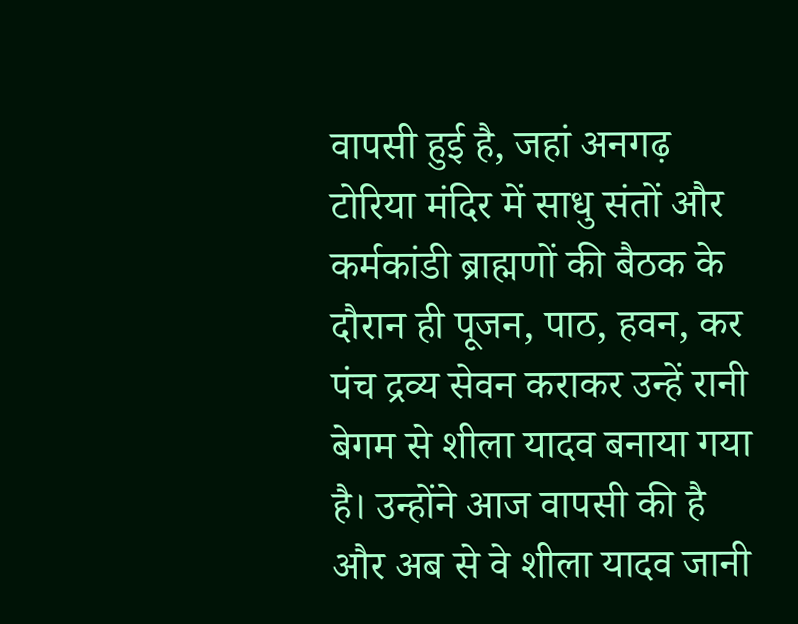वापसी हुई है, जहां अनगढ़ टोरिया मंदिर में साधु संतों और कर्मकांडी ब्राह्मणों की बैठक के दौरान ही पूजन, पाठ, हवन, कर पंच द्रव्य सेवन कराकर उन्हें रानी बेगम से शीला यादव बनाया गया है। उन्होंने आज वापसी की है और अब से वे शीला यादव जानी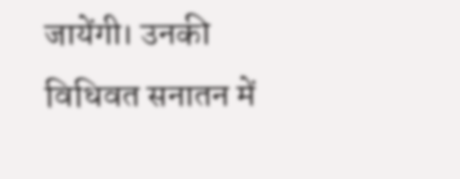जायेंगी। उनकी विधिवत सनातन में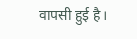वापसी हुई है।